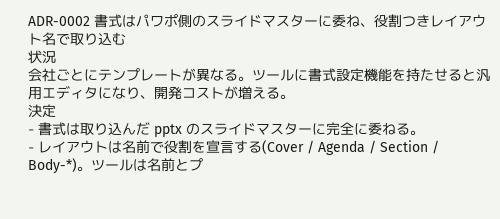ADR-0002 書式はパワポ側のスライドマスターに委ね、役割つきレイアウト名で取り込む
状況
会社ごとにテンプレートが異なる。ツールに書式設定機能を持たせると汎用エディタになり、開発コストが増える。
決定
- 書式は取り込んだ pptx のスライドマスターに完全に委ねる。
- レイアウトは名前で役割を宣言する(Cover / Agenda / Section / Body-*)。ツールは名前とプ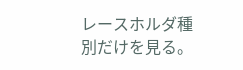レースホルダ種別だけを見る。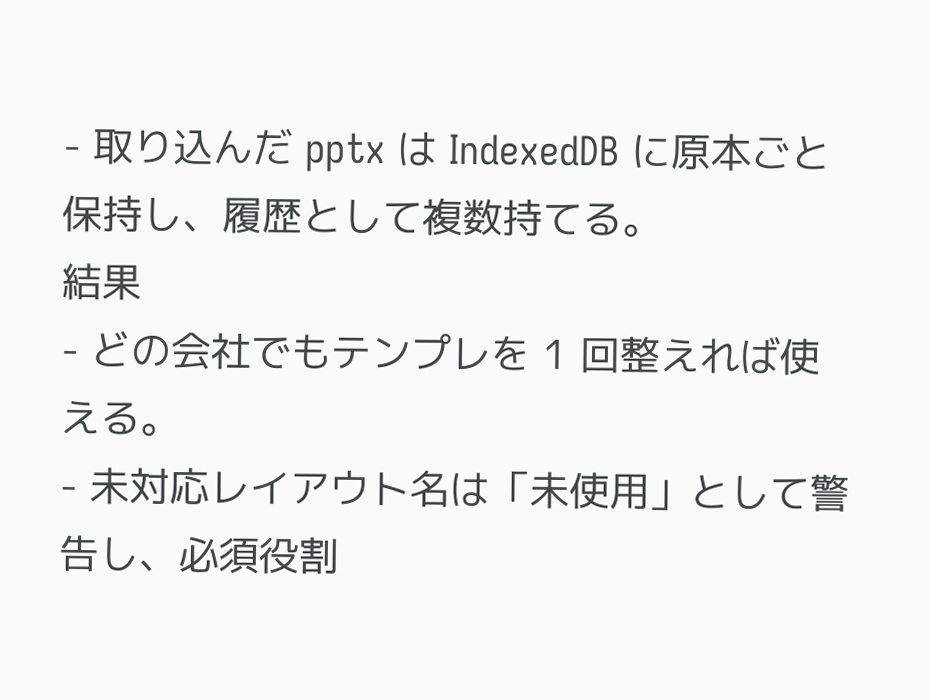- 取り込んだ pptx は IndexedDB に原本ごと保持し、履歴として複数持てる。
結果
- どの会社でもテンプレを 1 回整えれば使える。
- 未対応レイアウト名は「未使用」として警告し、必須役割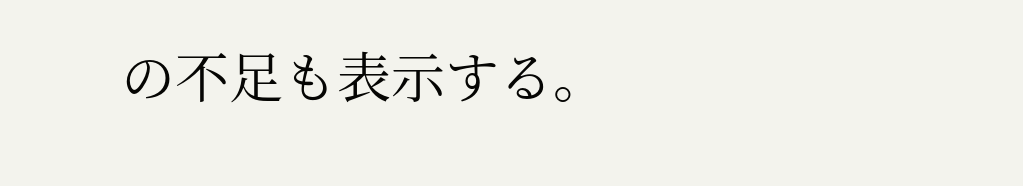の不足も表示する。